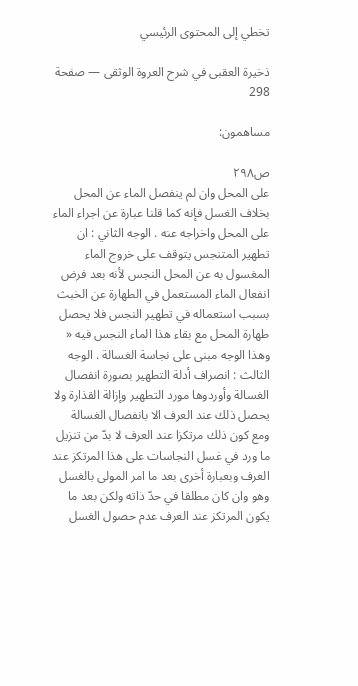تخطي إلى المحتوى الرئيسي

ذخيرة العقبى في شرح العروة الوثقى — صفحة 298

مساهمون:

ص٢٩٨
على المحل وان لم ينفصل الماء عن المحل بخلاف الغسل فإنه كما قلنا عبارة عن اجراء الماء على المحل واخراجه عنه . الوجه الثاني : ان تطهير المتنجس يتوقف على خروج الماء المغسول به عن المحل النجس لأنه بعد فرض انفعال الماء المستعمل في الطهارة عن الخبث بسبب استعماله في تطهير النجس فلا يحصل طهارة المحل مع بقاء هذا الماء النجس فيه « وهذا الوجه مبنى على نجاسة الغسالة . الوجه الثالث : انصراف أدلة التطهير بصورة انفصال الغسالة وأوردوها مورد التطهير وإزالة القذارة ولا يحصل ذلك عند العرف الا بانفصال الغسالة ومع كون ذلك مرتكزا عند العرف لا بدّ من تنزيل ما ورد في غسل النجاسات على هذا المرتكز عند العرف وبعبارة أخرى بعد ما امر المولى بالغسل وهو وان كان مطلقا في حدّ ذاته ولكن بعد ما يكون المرتكز عند العرف عدم حصول الغسل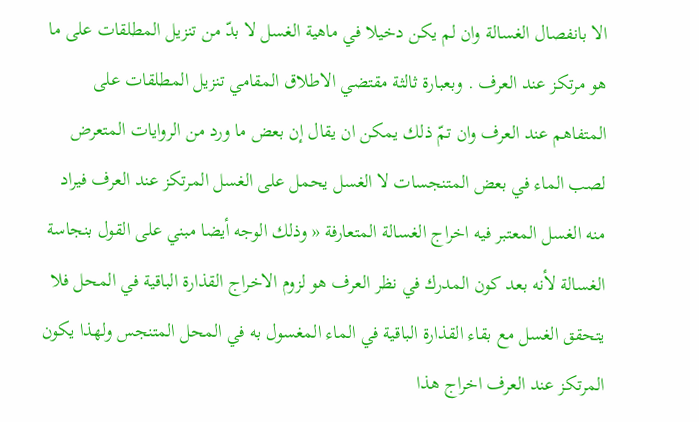الا بانفصال الغسالة وان لم يكن دخيلا في ماهية الغسل لا بدّ من تنزيل المطلقات على ما هو مرتكز عند العرف . وبعبارة ثالثة مقتضي الاطلاق المقامي تنزيل المطلقات على المتفاهم عند العرف وان تمّ ذلك يمكن ان يقال إن بعض ما ورد من الروايات المتعرض لصب الماء في بعض المتنجسات لا الغسل يحمل على الغسل المرتكز عند العرف فيراد منه الغسل المعتبر فيه اخراج الغسالة المتعارفة « وذلك الوجه أيضا مبني على القول بنجاسة الغسالة لأنه بعد كون المدرك في نظر العرف هو لزوم الاخراج القذارة الباقية في المحل فلا يتحقق الغسل مع بقاء القذارة الباقية في الماء المغسول به في المحل المتنجس ولهذا يكون المرتكز عند العرف اخراج هذا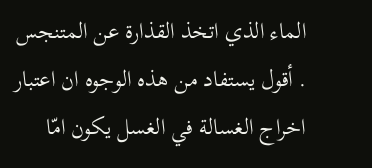الماء الذي اتخذ القذارة عن المتنجس . أقول يستفاد من هذه الوجوه ان اعتبار اخراج الغسالة في الغسل يكون امّا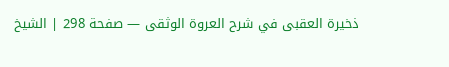ذخيرة العقبى في شرح العروة الوثقى — صفحة 298 | الشيخ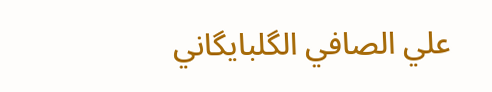علي الصافي الگلبايگاني